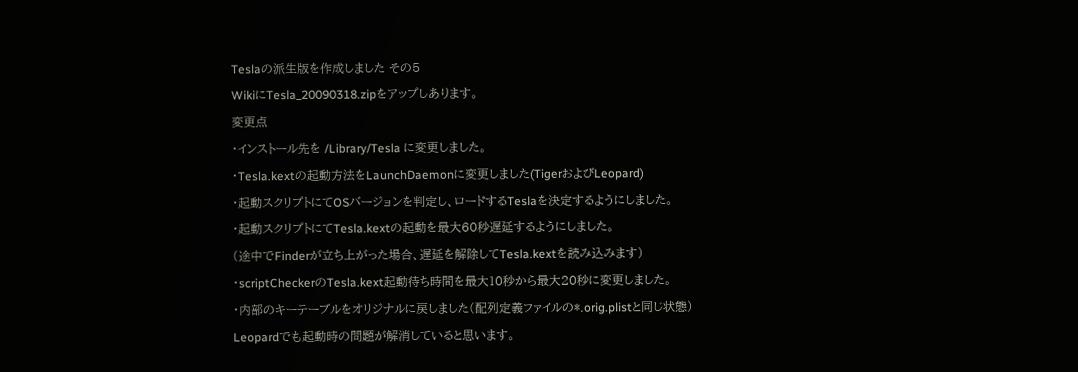Teslaの派生版を作成しました その5
WikiにTesla_20090318.zipをアップしあります。
変更点
・インストール先を /Library/Tesla に変更しました。
・Tesla.kextの起動方法をLaunchDaemonに変更しました(TigerおよびLeopard)
・起動スクリプトにてOSバージョンを判定し、ロードするTeslaを決定するようにしました。
・起動スクリプトにてTesla.kextの起動を最大60秒遅延するようにしました。
(途中でFinderが立ち上がった場合、遅延を解除してTesla.kextを読み込みます)
・scriptCheckerのTesla.kext起動待ち時間を最大10秒から最大20秒に変更しました。
・内部のキーテーブルをオリジナルに戻しました(配列定義ファイルの*.orig.plistと同じ状態)
Leopardでも起動時の問題が解消していると思います。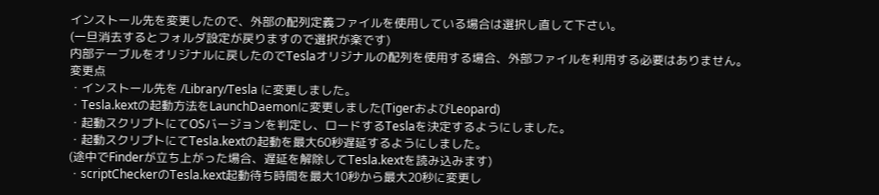インストール先を変更したので、外部の配列定義ファイルを使用している場合は選択し直して下さい。
(一旦消去するとフォルダ設定が戻りますので選択が楽です)
内部テーブルをオリジナルに戻したのでTeslaオリジナルの配列を使用する場合、外部ファイルを利用する必要はありません。
変更点
・インストール先を /Library/Tesla に変更しました。
・Tesla.kextの起動方法をLaunchDaemonに変更しました(TigerおよびLeopard)
・起動スクリプトにてOSバージョンを判定し、ロードするTeslaを決定するようにしました。
・起動スクリプトにてTesla.kextの起動を最大60秒遅延するようにしました。
(途中でFinderが立ち上がった場合、遅延を解除してTesla.kextを読み込みます)
・scriptCheckerのTesla.kext起動待ち時間を最大10秒から最大20秒に変更し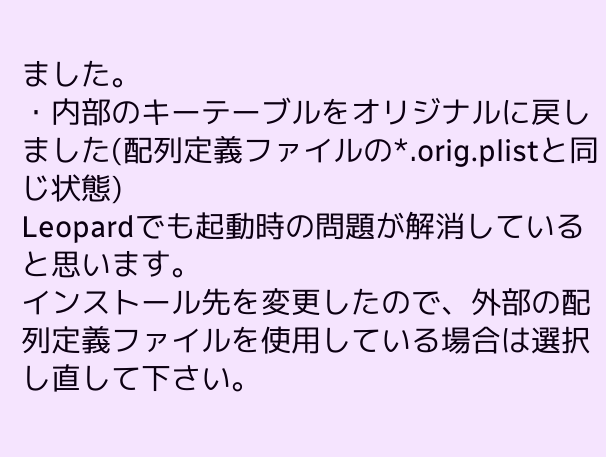ました。
・内部のキーテーブルをオリジナルに戻しました(配列定義ファイルの*.orig.plistと同じ状態)
Leopardでも起動時の問題が解消していると思います。
インストール先を変更したので、外部の配列定義ファイルを使用している場合は選択し直して下さい。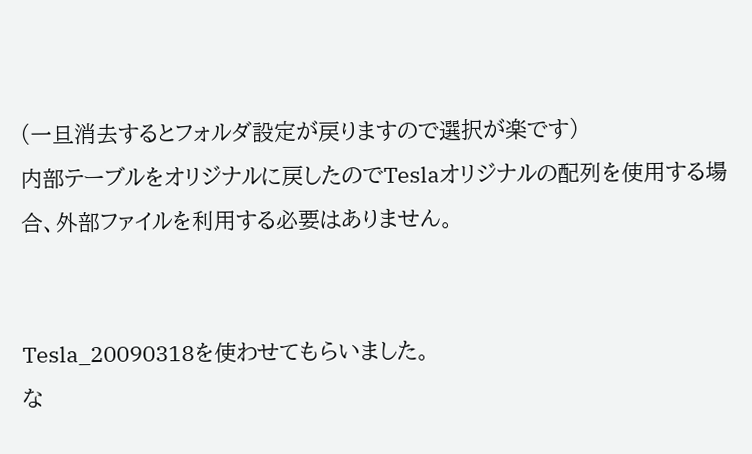(一旦消去するとフォルダ設定が戻りますので選択が楽です)
内部テーブルをオリジナルに戻したのでTeslaオリジナルの配列を使用する場合、外部ファイルを利用する必要はありません。


Tesla_20090318を使わせてもらいました。
な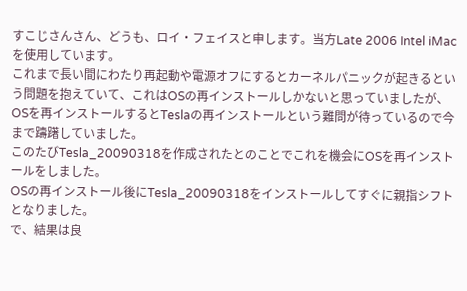すこじさんさん、どうも、ロイ・フェイスと申します。当方Late 2006 Intel iMacを使用しています。
これまで長い間にわたり再起動や電源オフにするとカーネルパニックが起きるという問題を抱えていて、これはOSの再インストールしかないと思っていましたが、OSを再インストールするとTeslaの再インストールという難問が待っているので今まで躊躇していました。
このたびTesla_20090318を作成されたとのことでこれを機会にOSを再インストールをしました。
OSの再インストール後にTesla_20090318をインストールしてすぐに親指シフトとなりました。
で、結果は良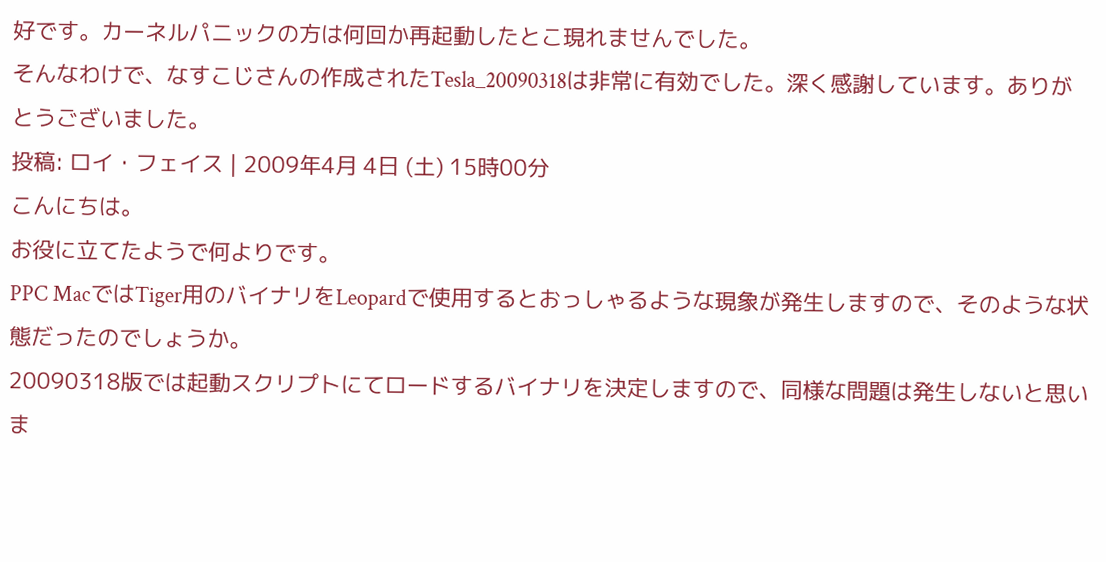好です。カーネルパニックの方は何回か再起動したとこ現れませんでした。
そんなわけで、なすこじさんの作成されたTesla_20090318は非常に有効でした。深く感謝しています。ありがとうございました。
投稿: ロイ・フェイス | 2009年4月 4日 (土) 15時00分
こんにちは。
お役に立てたようで何よりです。
PPC MacではTiger用のバイナリをLeopardで使用するとおっしゃるような現象が発生しますので、そのような状態だったのでしょうか。
20090318版では起動スクリプトにてロードするバイナリを決定しますので、同様な問題は発生しないと思いま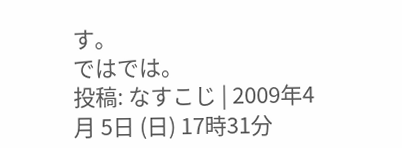す。
ではでは。
投稿: なすこじ | 2009年4月 5日 (日) 17時31分